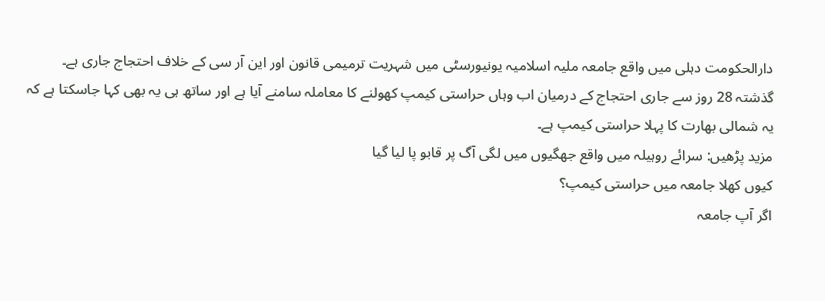دارالحکومت دہلی میں واقع جامعہ ملیہ اسلامیہ یونیورسٹی میں شہریت ترمیمی قانون اور این آر سی کے خلاف احتجاج جاری ہے۔ گذشتہ 28 روز سے جاری احتجاج کے درمیان اب وہاں حراستی کیمپ کھولنے کا معاملہ سامنے آیا ہے اور ساتھ ہی یہ بھی کہا جاسکتا ہے کہ یہ شمالی بھارت کا پہلا حراستی کیمپ ہے۔
مزید پڑھیں: سرائے روہیلہ میں واقع جھگیوں میں لگی آگ پر قابو پا لیا گیا
کیوں کھلا جامعہ میں حراستی کیمپ؟
اگر آپ جامعہ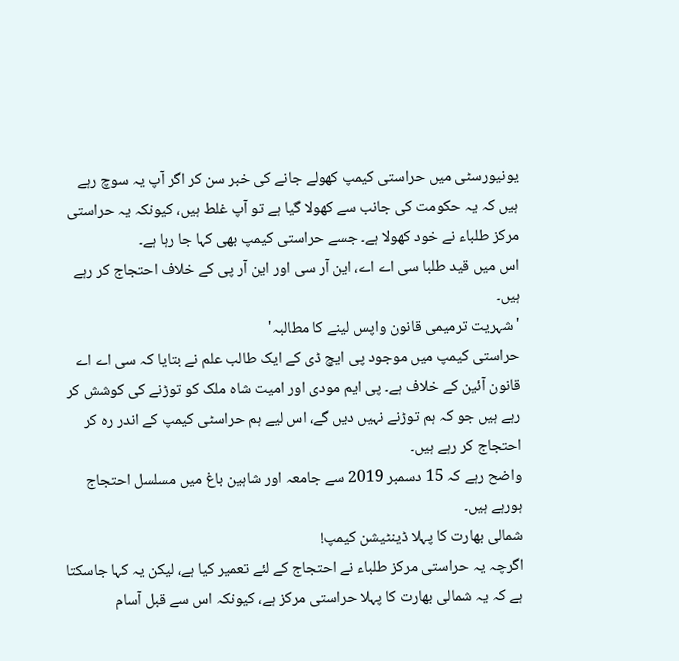یونیورسٹی میں حراستی کیمپ کھولے جانے کی خبر سن کر اگر آپ یہ سوچ رہے ہیں کہ یہ حکومت کی جانب سے کھولا گیا ہے تو آپ غلط ہیں، کیونکہ یہ حراستی مرکز طلباء نے خود کھولا ہے۔ جسے حراستی کیمپ بھی کہا جا رہا ہے۔
اس میں قید طلبا سی اے اے، این آر سی اور این آر پی کے خلاف احتجاج کر رہے ہیں۔
'شہریت ترمیمی قانون واپس لینے کا مطالبہ'
حراستی کیمپ میں موجود پی ایچ ڈی کے ایک طالب علم نے بتایا کہ سی اے اے قانون آئین کے خلاف ہے۔ پی ایم مودی اور امیت شاہ ملک کو توڑنے کی کوشش کر رہے ہیں جو کہ ہم توڑنے نہیں دیں گے، اس لیے ہم حراسٹی کیمپ کے اندر رہ کر احتجاج کر رہے ہیں۔
واضح رہے کہ 15 دسمبر 2019 سے جامعہ اور شاہین باغ میں مسلسل احتجاج ہورہے ہیں۔
شمالی بھارت کا پہلا ڈینٹیشن کیمپ!
اگرچہ یہ حراستی مرکز طلباء نے احتجاج کے لئے تعمیر کیا ہے، لیکن یہ کہا جاسکتا ہے کہ یہ شمالی بھارت کا پہلا حراستی مرکز ہے، کیونکہ اس سے قبل آسام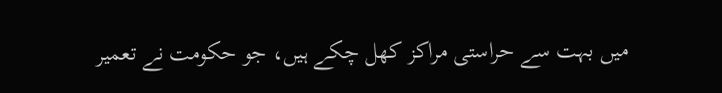میں بہت سے حراستی مراکز کھل چکے ہیں، جو حکومت نے تعمیر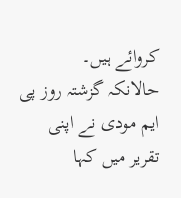کروائے ہیں۔
حالانکہ گزشتہ روز پی ایم مودی نے اپنی تقریر میں کہا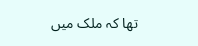تھا کہ ملک میں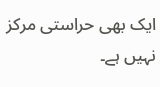ایک بھی حراستی مرکز نہیں ہے۔